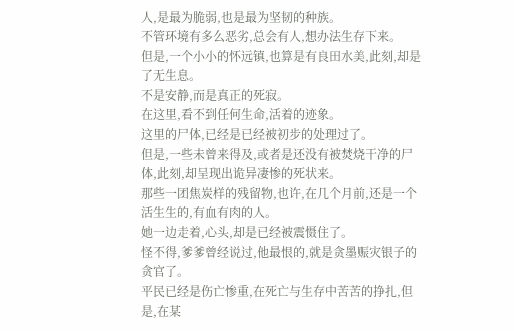人,是最为脆弱,也是最为坚韧的种族。
不管环境有多么恶劣,总会有人,想办法生存下来。
但是,一个小小的怀远镇,也算是有良田水美,此刻,却是了无生息。
不是安静,而是真正的死寂。
在这里,看不到任何生命,活着的迹象。
这里的尸体,已经是已经被初步的处理过了。
但是,一些未曾来得及,或者是还没有被焚烧干净的尸体,此刻,却呈现出诡异凄惨的死状来。
那些一团焦炭样的残留物,也许,在几个月前,还是一个活生生的,有血有肉的人。
她一边走着,心头,却是已经被震慑住了。
怪不得,爹爹曾经说过,他最恨的,就是贪墨赈灾银子的贪官了。
平民已经是伤亡惨重,在死亡与生存中苦苦的挣扎,但是,在某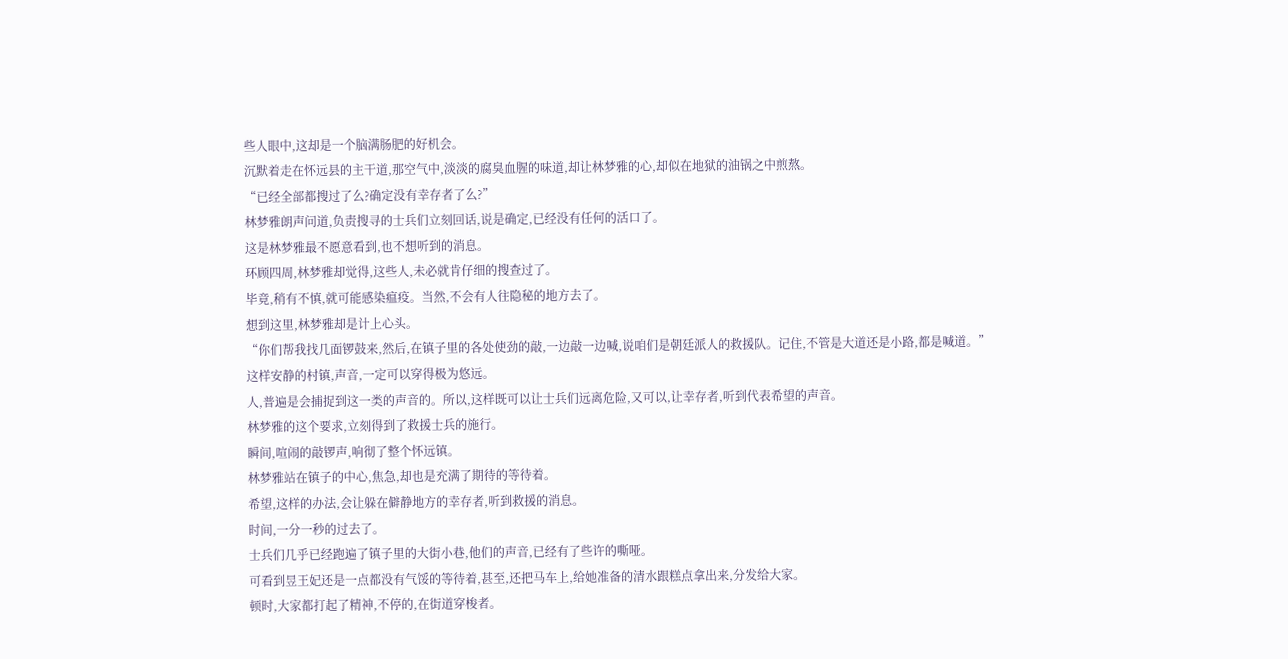些人眼中,这却是一个脑满肠肥的好机会。
沉默着走在怀远县的主干道,那空气中,淡淡的腐臭血腥的味道,却让林梦雅的心,却似在地狱的油锅之中煎熬。
“已经全部都搜过了么?确定没有幸存者了么?”
林梦雅朗声问道,负责搜寻的士兵们立刻回话,说是确定,已经没有任何的活口了。
这是林梦雅最不愿意看到,也不想听到的消息。
环顾四周,林梦雅却觉得,这些人,未必就肯仔细的搜查过了。
毕竟,稍有不慎,就可能感染瘟疫。当然,不会有人往隐秘的地方去了。
想到这里,林梦雅却是计上心头。
“你们帮我找几面锣鼓来,然后,在镇子里的各处使劲的敲,一边敲一边喊,说咱们是朝廷派人的救援队。记住,不管是大道还是小路,都是喊道。”
这样安静的村镇,声音,一定可以穿得极为悠远。
人,普遍是会捕捉到这一类的声音的。所以,这样既可以让士兵们远离危险,又可以,让幸存者,听到代表希望的声音。
林梦雅的这个要求,立刻得到了救援士兵的施行。
瞬间,喧闹的敲锣声,响彻了整个怀远镇。
林梦雅站在镇子的中心,焦急,却也是充满了期待的等待着。
希望,这样的办法,会让躲在僻静地方的幸存者,听到救援的消息。
时间,一分一秒的过去了。
士兵们几乎已经跑遍了镇子里的大街小巷,他们的声音,已经有了些许的嘶哑。
可看到昱王妃还是一点都没有气馁的等待着,甚至,还把马车上,给她准备的清水跟糕点拿出来,分发给大家。
顿时,大家都打起了精神,不停的,在街道穿梭者。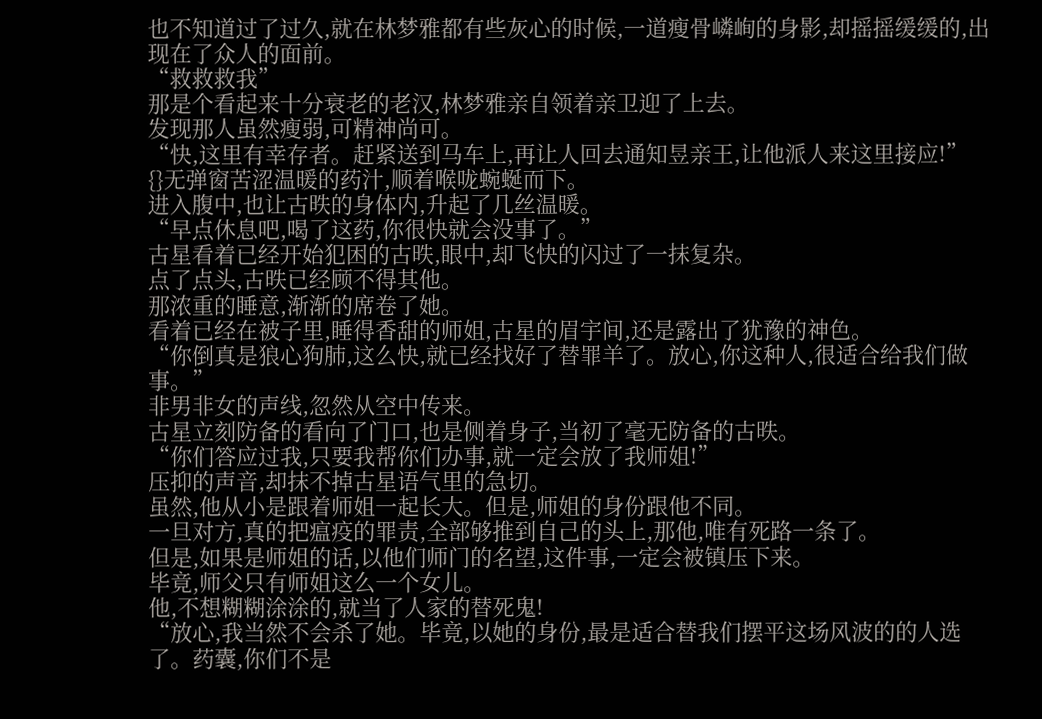也不知道过了过久,就在林梦雅都有些灰心的时候,一道瘦骨嶙峋的身影,却摇摇缓缓的,出现在了众人的面前。
“救救救我”
那是个看起来十分衰老的老汉,林梦雅亲自领着亲卫迎了上去。
发现那人虽然瘦弱,可精神尚可。
“快,这里有幸存者。赶紧送到马车上,再让人回去通知昱亲王,让他派人来这里接应!”
{}无弹窗苦涩温暖的药汁,顺着喉咙蜿蜒而下。
进入腹中,也让古昳的身体内,升起了几丝温暖。
“早点休息吧,喝了这药,你很快就会没事了。”
古星看着已经开始犯困的古昳,眼中,却飞快的闪过了一抹复杂。
点了点头,古昳已经顾不得其他。
那浓重的睡意,渐渐的席卷了她。
看着已经在被子里,睡得香甜的师姐,古星的眉宇间,还是露出了犹豫的神色。
“你倒真是狼心狗肺,这么快,就已经找好了替罪羊了。放心,你这种人,很适合给我们做事。”
非男非女的声线,忽然从空中传来。
古星立刻防备的看向了门口,也是侧着身子,当初了毫无防备的古昳。
“你们答应过我,只要我帮你们办事,就一定会放了我师姐!”
压抑的声音,却抹不掉古星语气里的急切。
虽然,他从小是跟着师姐一起长大。但是,师姐的身份跟他不同。
一旦对方,真的把瘟疫的罪责,全部够推到自己的头上,那他,唯有死路一条了。
但是,如果是师姐的话,以他们师门的名望,这件事,一定会被镇压下来。
毕竟,师父只有师姐这么一个女儿。
他,不想糊糊涂涂的,就当了人家的替死鬼!
“放心,我当然不会杀了她。毕竟,以她的身份,最是适合替我们摆平这场风波的的人选了。药囊,你们不是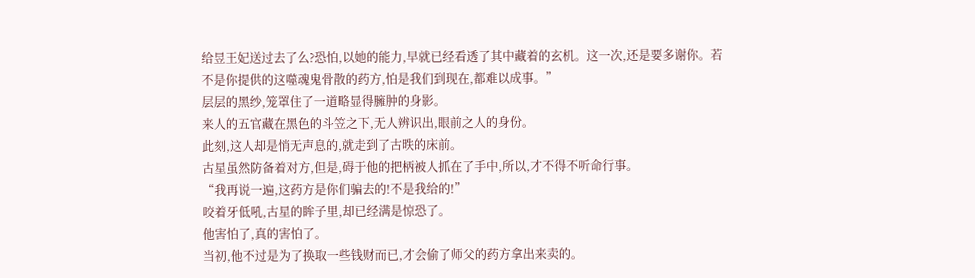给昱王妃送过去了么?恐怕,以她的能力,早就已经看透了其中藏着的玄机。这一次,还是要多谢你。若不是你提供的这噬魂鬼骨散的药方,怕是我们到现在,都难以成事。”
层层的黑纱,笼罩住了一道略显得臃肿的身影。
来人的五官藏在黑色的斗笠之下,无人辨识出,眼前之人的身份。
此刻,这人却是悄无声息的,就走到了古昳的床前。
古星虽然防备着对方,但是,碍于他的把柄被人抓在了手中,所以,才不得不听命行事。
“我再说一遍,这药方是你们骗去的!不是我给的!”
咬着牙低吼,古星的眸子里,却已经满是惊恐了。
他害怕了,真的害怕了。
当初,他不过是为了换取一些钱财而已,才会偷了师父的药方拿出来卖的。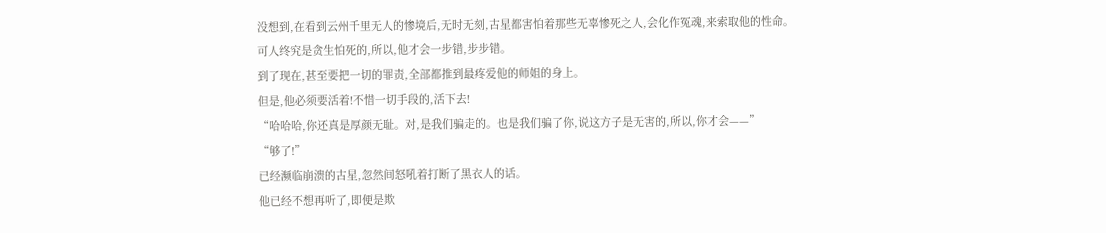没想到,在看到云州千里无人的惨境后,无时无刻,古星都害怕着那些无辜惨死之人,会化作冤魂,来索取他的性命。
可人终究是贪生怕死的,所以,他才会一步错,步步错。
到了现在,甚至要把一切的罪责,全部都推到最疼爱他的师姐的身上。
但是,他必须要活着!不惜一切手段的,活下去!
“哈哈哈,你还真是厚颜无耻。对,是我们骗走的。也是我们骗了你,说这方子是无害的,所以,你才会——”
“够了!”
已经濒临崩溃的古星,忽然间怒吼着打断了黑衣人的话。
他已经不想再听了,即便是欺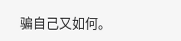骗自己又如何。